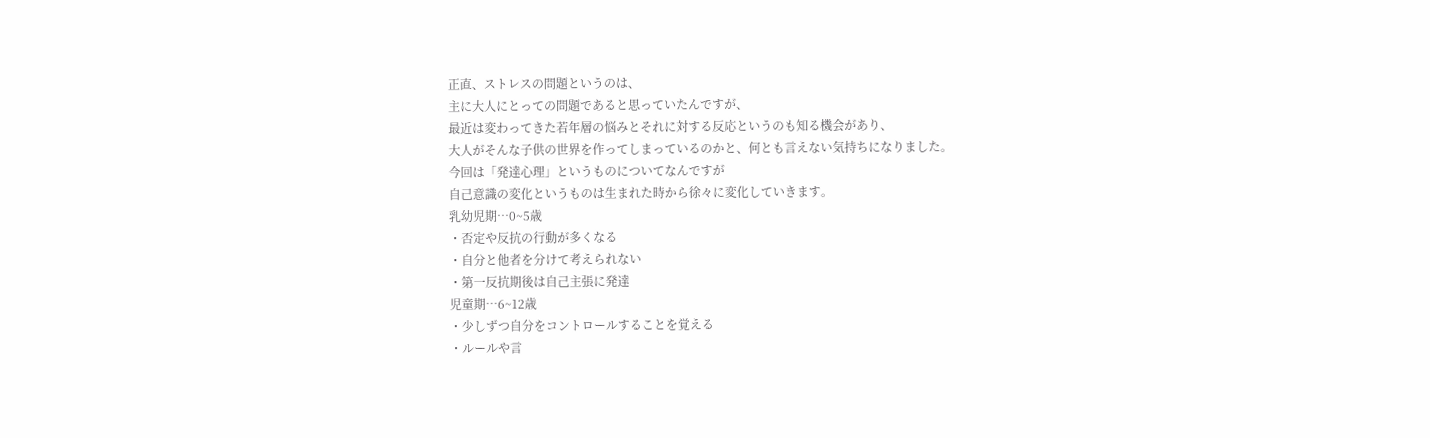正直、ストレスの問題というのは、
主に大人にとっての問題であると思っていたんですが、
最近は変わってきた若年層の悩みとそれに対する反応というのも知る機会があり、
大人がそんな子供の世界を作ってしまっているのかと、何とも言えない気持ちになりました。
今回は「発達心理」というものについてなんですが
自己意識の変化というものは生まれた時から徐々に変化していきます。
乳幼児期…0~5歳
・否定や反抗の行動が多くなる
・自分と他者を分けて考えられない
・第一反抗期後は自己主張に発達
児童期…6~12歳
・少しずつ自分をコントロールすることを覚える
・ルールや言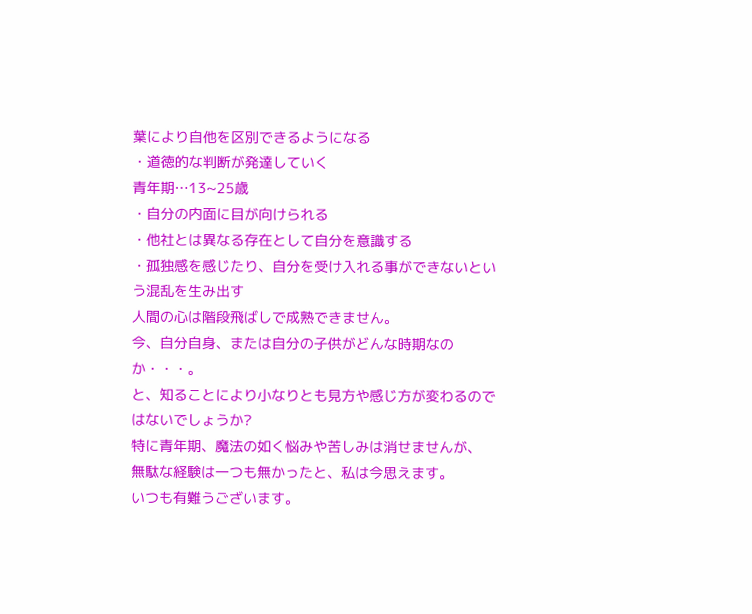葉により自他を区別できるようになる
・道徳的な判断が発達していく
青年期…13~25歳
・自分の内面に目が向けられる
・他社とは異なる存在として自分を意識する
・孤独感を感じたり、自分を受け入れる事ができないという混乱を生み出す
人間の心は階段飛ばしで成熟できません。
今、自分自身、または自分の子供がどんな時期なのか・・・。
と、知ることにより小なりとも見方や感じ方が変わるのではないでしょうか?
特に青年期、魔法の如く悩みや苦しみは消せませんが、
無駄な経験は一つも無かったと、私は今思えます。
いつも有難うございます。